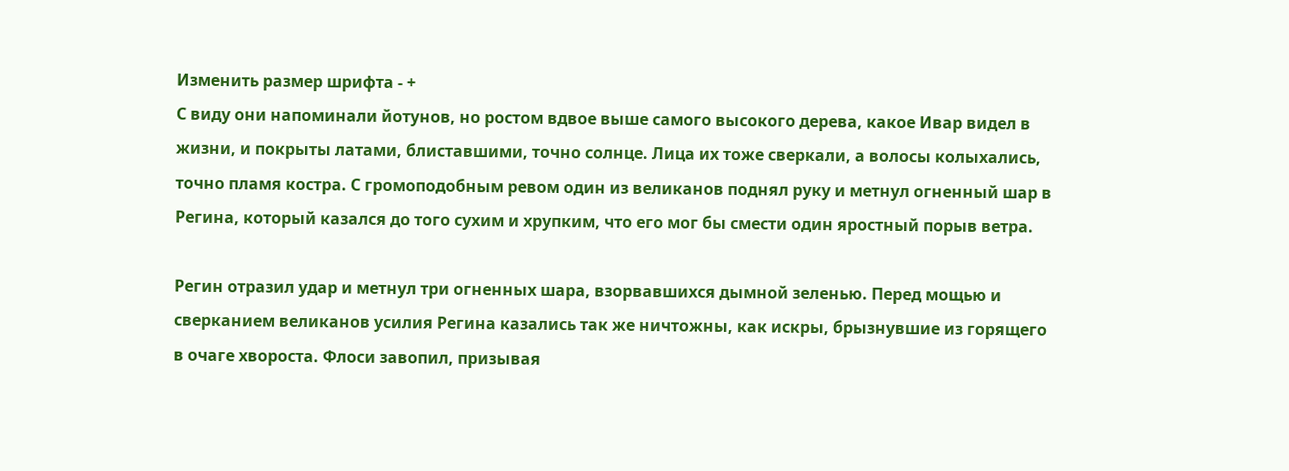Изменить размер шрифта - +
С виду они напоминали йотунов, но ростом вдвое выше самого высокого дерева, какое Ивар видел в жизни, и покрыты латами, блиставшими, точно солнце. Лица их тоже сверкали, а волосы колыхались, точно пламя костра. С громоподобным ревом один из великанов поднял руку и метнул огненный шар в Регина, который казался до того сухим и хрупким, что его мог бы смести один яростный порыв ветра.

Регин отразил удар и метнул три огненных шара, взорвавшихся дымной зеленью. Перед мощью и сверканием великанов усилия Регина казались так же ничтожны, как искры, брызнувшие из горящего в очаге хвороста. Флоси завопил, призывая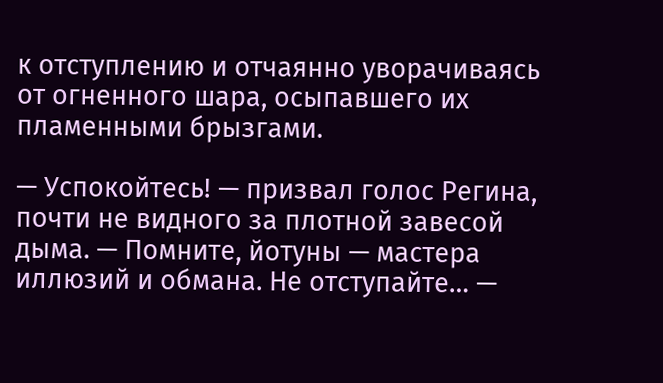к отступлению и отчаянно уворачиваясь от огненного шара, осыпавшего их пламенными брызгами.

— Успокойтесь! — призвал голос Регина, почти не видного за плотной завесой дыма. — Помните, йотуны — мастера иллюзий и обмана. Не отступайте… —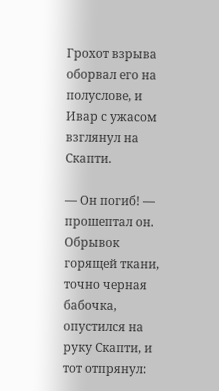Грохот взрыва оборвал его на полуслове, и Ивар с ужасом взглянул на Скапти.

— Он погиб! — прошептал он. Обрывок горящей ткани, точно черная бабочка, опустился на руку Скапти, и тот отпрянул: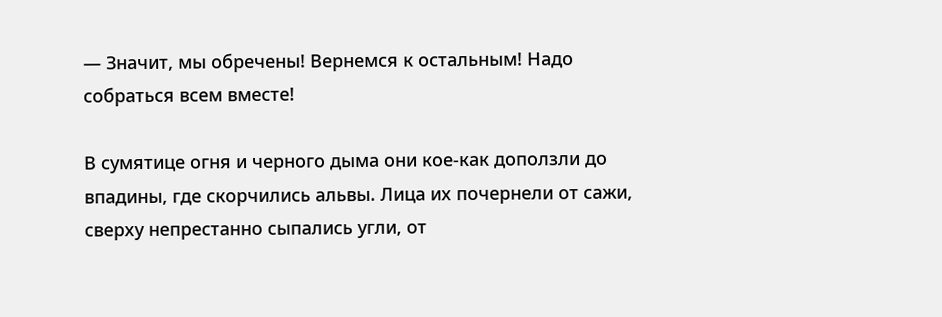— Значит, мы обречены! Вернемся к остальным! Надо собраться всем вместе!

В сумятице огня и черного дыма они кое-как доползли до впадины, где скорчились альвы. Лица их почернели от сажи, сверху непрестанно сыпались угли, от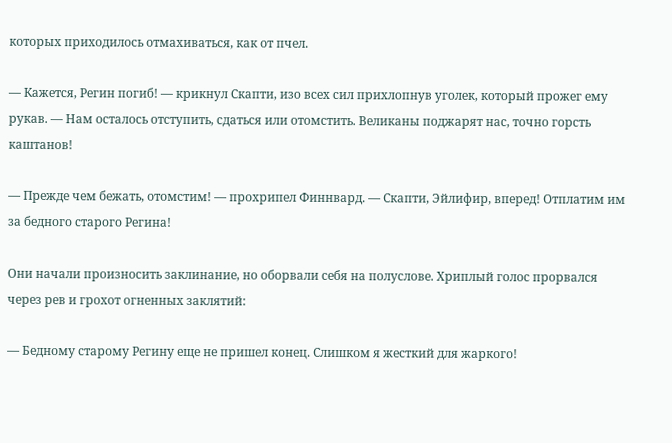которых приходилось отмахиваться, как от пчел.

— Кажется, Регин погиб! — крикнул Скапти, изо всех сил прихлопнув уголек, который прожег ему рукав. — Нам осталось отступить, сдаться или отомстить. Великаны поджарят нас, точно горсть каштанов!

— Прежде чем бежать, отомстим! — прохрипел Финнвард. — Скапти, Эйлифир, вперед! Отплатим им за бедного старого Регина!

Они начали произносить заклинание, но оборвали себя на полуслове. Хриплый голос прорвался через рев и грохот огненных заклятий:

— Бедному старому Регину еще не пришел конец. Слишком я жесткий для жаркого!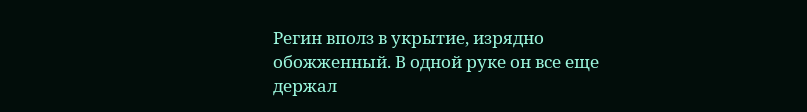Регин вполз в укрытие, изрядно обожженный. В одной руке он все еще держал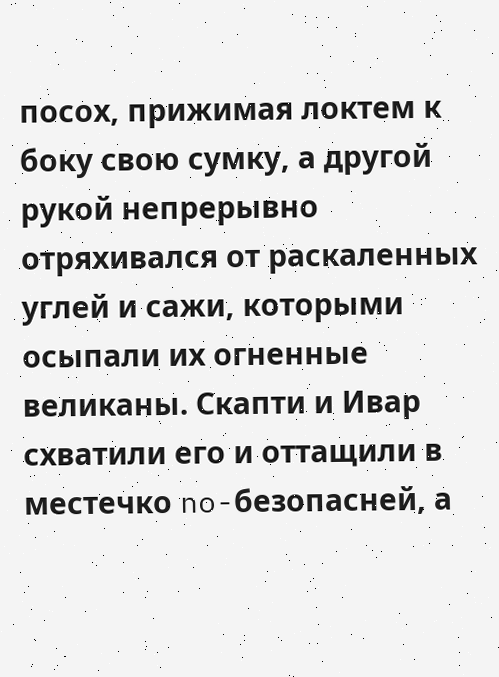посох, прижимая локтем к боку свою сумку, а другой рукой непрерывно отряхивался от раскаленных углей и сажи, которыми осыпали их огненные великаны. Скапти и Ивар схватили его и оттащили в местечко no-безопасней, а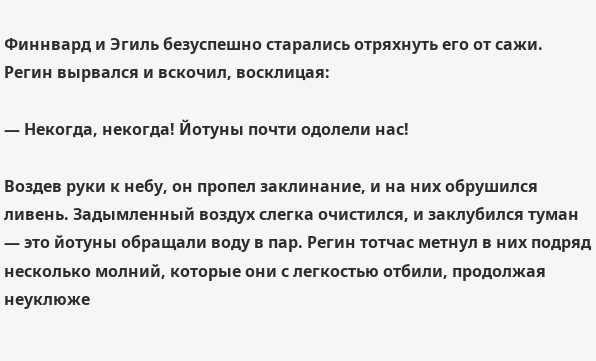Финнвард и Эгиль безуспешно старались отряхнуть его от сажи. Регин вырвался и вскочил, восклицая:

— Некогда, некогда! Йотуны почти одолели нас!

Воздев руки к небу, он пропел заклинание, и на них обрушился ливень. Задымленный воздух слегка очистился, и заклубился туман — это йотуны обращали воду в пар. Регин тотчас метнул в них подряд несколько молний, которые они с легкостью отбили, продолжая неуклюже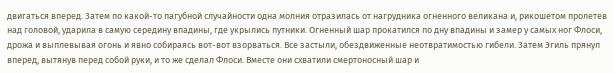двигаться вперед. Затем по какой-то пагубной случайности одна молния отразилась от нагрудника огненного великана и, рикошетом пролетев над головой, ударила в самую середину впадины, где укрылись путники. Огненный шар прокатился по дну впадины и замер у самых ног Флоси, дрожа и выплевывая огонь и явно собираясь вот-вот взорваться. Все застыли, обездвиженные неотвратимостью гибели. Затем Эгиль прянул вперед, вытянув перед собой руки, и то же сделал Флоси. Вместе они схватили смертоносный шар и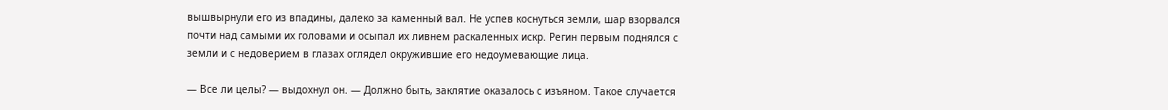вышвырнули его из впадины, далеко за каменный вал. Не успев коснуться земли, шар взорвался почти над самыми их головами и осыпал их ливнем раскаленных искр. Регин первым поднялся с земли и с недоверием в глазах оглядел окружившие его недоумевающие лица.

— Все ли целы? — выдохнул он. — Должно быть, заклятие оказалось с изъяном. Такое случается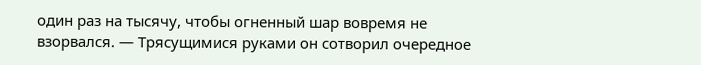один раз на тысячу, чтобы огненный шар вовремя не взорвался. — Трясущимися руками он сотворил очередное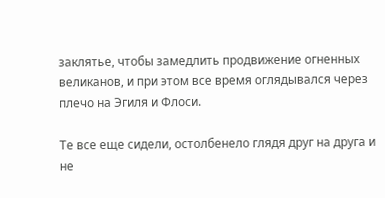заклятье, чтобы замедлить продвижение огненных великанов, и при этом все время оглядывался через плечо на Эгиля и Флоси.

Те все еще сидели, остолбенело глядя друг на друга и не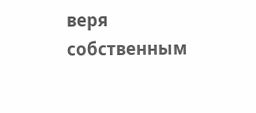веря собственным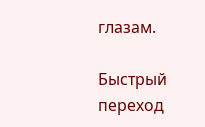глазам.

Быстрый переход